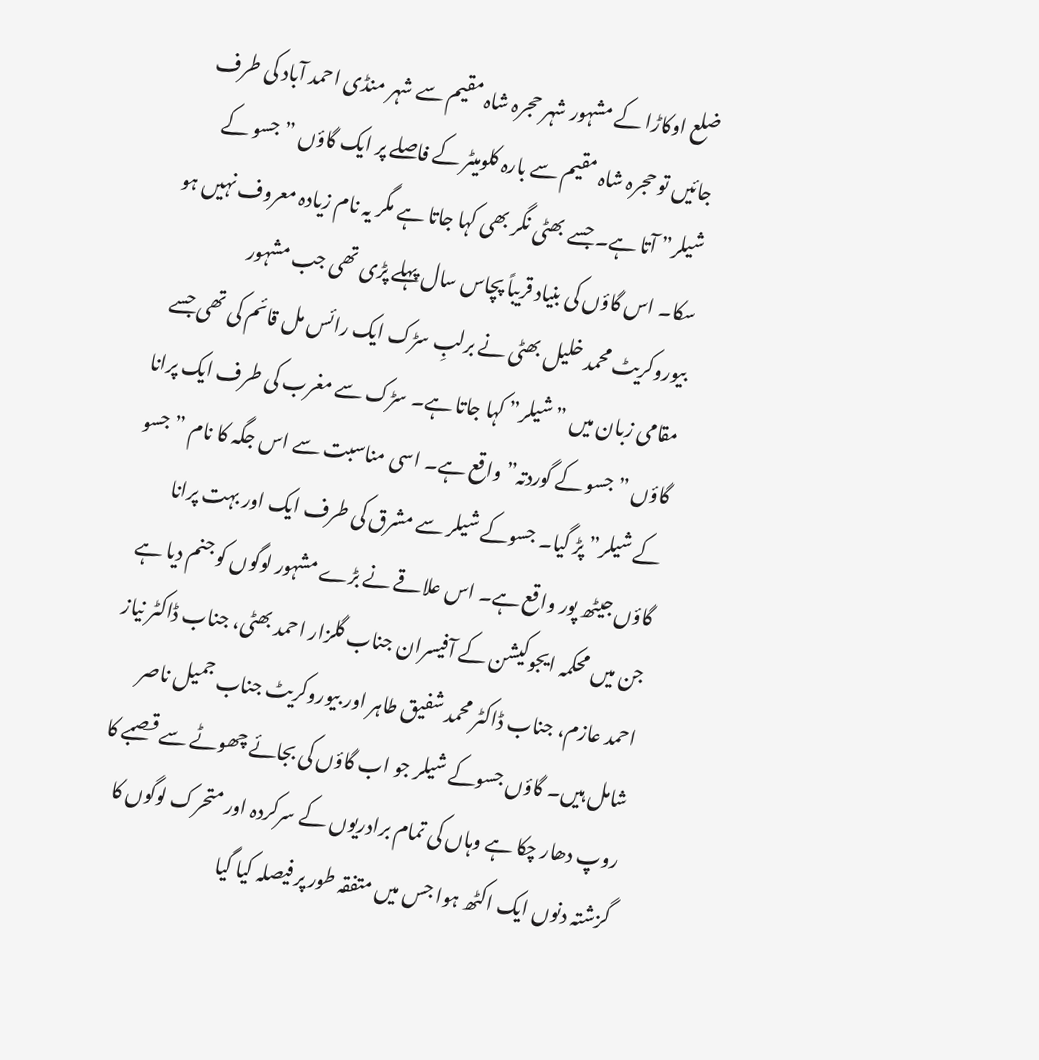ضلع اوکاڑا کے مشہور شہر حجرہ شاہ مقیم سے شہر منڈی احمد آباد کی طرف جائیں تو حجرہ شاہ مقیم سے بارہ کلومیٹر کے فاصلے پر ایک گاؤں ”جسو کے شیلر” آتا ہے۔ جسے بھٹی نگر بھی کہا جاتا ہے مگر یہ نام زیادہ معروف نہیں ہو سکا۔ اس گاؤں کی بنیاد قریباً پچاس سال پہلے پڑی تھی جب مشہور بیوروکریٹ محمد خلیل بھٹی نے برلبِ سڑک ایک رائس مل قائم کی تھی جسے مقامی زبان میں ”شیلر” کہا جاتا ہے۔ سڑک سے مغرب کی طرف ایک پرانا گاؤں ”جسو کے گوردتہ” واقع ہے۔ اسی مناسبت سے اس جگہ کا نام ”جسو کے شیلر” پڑ گیا۔ جسوکے شیلر سے مشرق کی طرف ایک اور بہت پرانا گاؤں جیٹھ پور واقع ہے۔ اس علاقے نے بڑے مشہور لوگوں کو جنم دیا ہے جن میں محکمہ ایجوکیشن کے آفیسران جناب گلزار احمد بھٹی، جناب ڈاکٹر نیاز احمد عازم، جناب ڈاکٹر محمد شفیق طاہر اور بیوروکریٹ جناب جمیل ناصر شامل ہیں۔ گاؤں جسوکے شیلر جو اب گاؤں کی بجائے چھوٹے سے قصبے کا روپ دھار چکا ہے وہاں کی تمام برادریوں کے سرکردہ اور متحرک لوگوں کا گزشتہ دنوں ایک اکٹھ ہوا جس میں متفقہ طور پر فیصلہ کیا گیا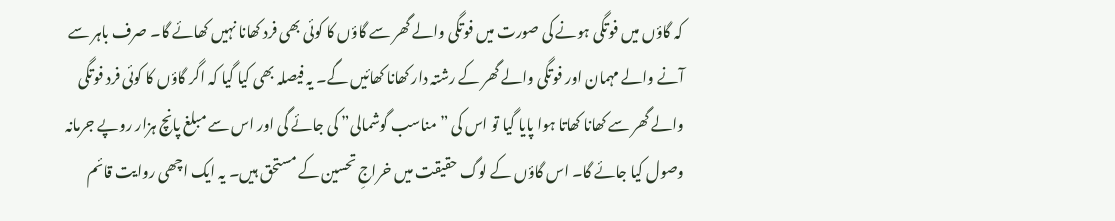کہ گاؤں میں فوتگی ہونے کی صورت میں فوتگی والے گھر سے گاؤں کا کوئی بھی فرد کھانا نہیں کھائے گا۔ صرف باہر سے آنے والے مہمان اور فوتگی والے گھر کے رشتہ دار کھانا کھائیں گے۔ یہ فیصلہ بھی کیا گیا کہ اگر گاؤں کا کوئی فرد فوتگی والے گھر سے کھانا کھاتا ہوا پایا گیا تو اس کی ”مناسب گوشمالی” کی جائے گی اور اس سے مبلغ پانچ ہزار روپے جرمانہ وصول کیا جائے گا۔ اس گاؤں کے لوگ حقیقت میں خراجِ تحسین کے مستحق ہیں۔ یہ ایک اچھی روایت قائم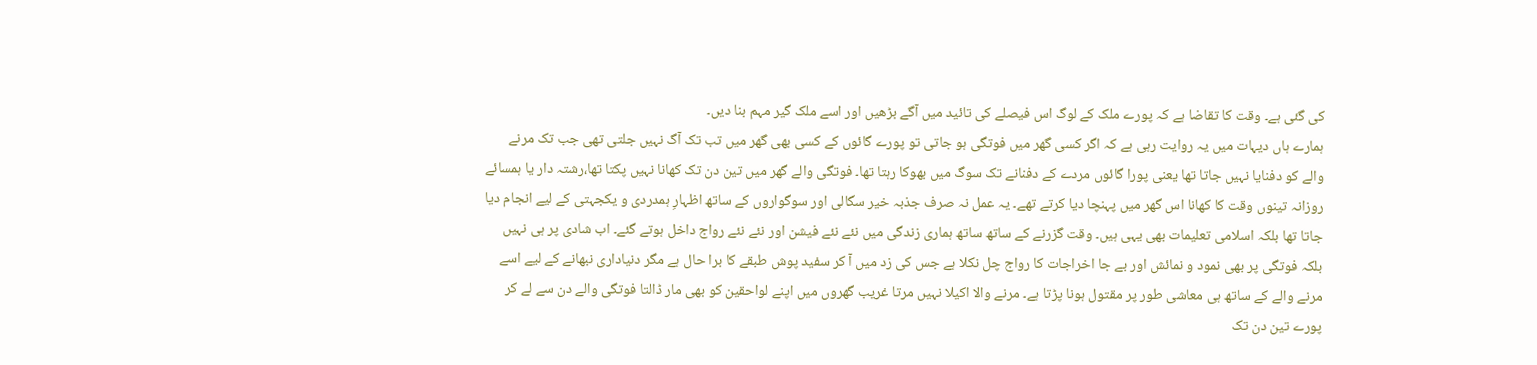کی گئی ہے۔ وقت کا تقاضا ہے کہ پورے ملک کے لوگ اس فیصلے کی تائید میں آگے بڑھیں اور اسے ملک گیر مہم بنا دیں۔
ہمارے ہاں دیہات میں یہ روایت رہی ہے کہ اگر کسی گھر میں فوتگی ہو جاتی تو پورے گائوں کے کسی بھی گھر میں تب تک آگ نہیں جلتی تھی جب تک مرنے والے کو دفنایا نہیں جاتا تھا یعنی پورا گائوں مردے کے دفنانے تک سوگ میں بھوکا رہتا تھا۔ فوتگی والے گھر میں تین دن تک کھانا نہیں پکتا تھا،رشتہ دار یا ہمسائے روزانہ تینوں وقت کا کھانا اس گھر میں پہنچا دیا کرتے تھے۔ یہ عمل نہ صرف جذبہ خیر سگالی اور سوگواروں کے ساتھ اظہارِ ہمدردی و یکجہتی کے لیے انجام دیا جاتا تھا بلکہ اسلامی تعلیمات بھی یہی ہیں۔ وقت گزرنے کے ساتھ ساتھ ہماری زندگی میں نئے نئے فیشن اور نئے نئے رواج داخل ہوتے گئے۔ اب شادی پر ہی نہیں بلکہ فوتگی پر بھی نمود و نمائش اور بے جا اخراجات کا رواج چل نکلا ہے جس کی زد میں آ کر سفید پوش طبقے کا برا حال ہے مگر دنیاداری نبھانے کے لیے اسے مرنے والے کے ساتھ ہی معاشی طور پر مقتول ہونا پڑتا ہے۔ مرنے والا اکیلا نہیں مرتا غریب گھروں میں اپنے لواحقین کو بھی مار ڈالتا فوتگی والے دن سے لے کر پورے تین دن تک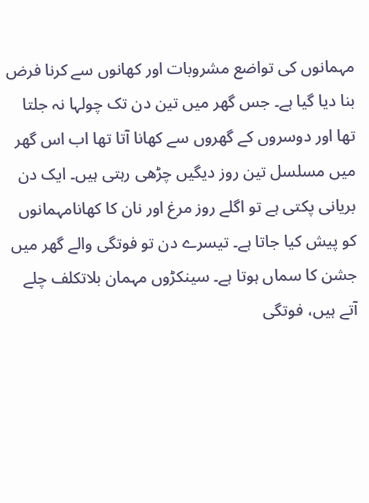مہمانوں کی تواضع مشروبات اور کھانوں سے کرنا فرض بنا دیا گیا ہے۔ جس گھر میں تین دن تک چولہا نہ جلتا تھا اور دوسروں کے گھروں سے کھانا آتا تھا اب اس گھر میں مسلسل تین روز دیگیں چڑھی رہتی ہیں۔ ایک دن بریانی پکتی ہے تو اگلے روز مرغ اور نان کا کھانامہمانوں کو پیش کیا جاتا ہے۔ تیسرے دن تو فوتگی والے گھر میں جشن کا سماں ہوتا ہے۔ سینکڑوں مہمان بلاتکلف چلے آتے ہیں، فوتگی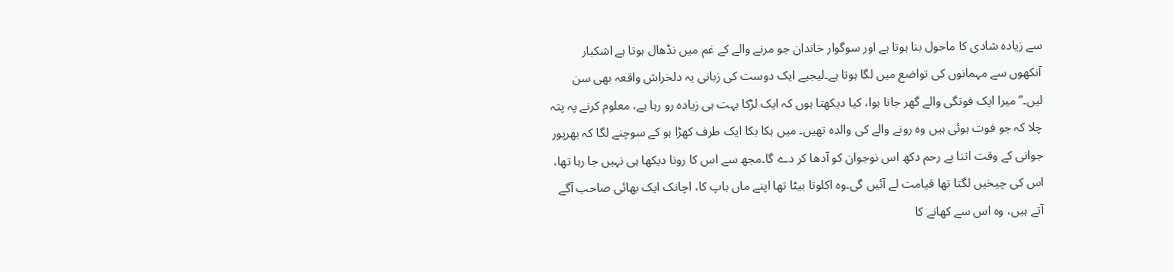سے زیادہ شادی کا ماحول بنا ہوتا ہے اور سوگوار خاندان جو مرنے والے کے غم میں نڈھال ہوتا ہے اشکبار آنکھوں سے مہمانوں کی تواضع میں لگا ہوتا ہے۔لیجیے ایک دوست کی زبانی یہ دلخراش واقعہ بھی سن لیں۔”میرا ایک فوتگی والے گھر جانا ہوا، کیا دیکھتا ہوں کہ ایک لڑکا بہت ہی زیادہ رو رہا ہے، معلوم کرنے پہ پتہ چلا کہ جو فوت ہوئی ہیں وہ رونے والے کی والدہ تھیں۔ میں ہکا بکا ایک طرف کھڑا ہو کے سوچنے لگا کہ بھرپور جوانی کے وقت اتنا بے رحم دکھ اس نوجوان کو آدھا کر دے گا۔مجھ سے اس کا رونا دیکھا ہی نہیں جا رہا تھا، اس کی چیخیں لگتا تھا قیامت لے آئیں گی۔وہ اکلوتا بیٹا تھا اپنے ماں باپ کا، اچانک ایک بھائی صاحب آگے آتے ہیں، وہ اس سے کھانے کا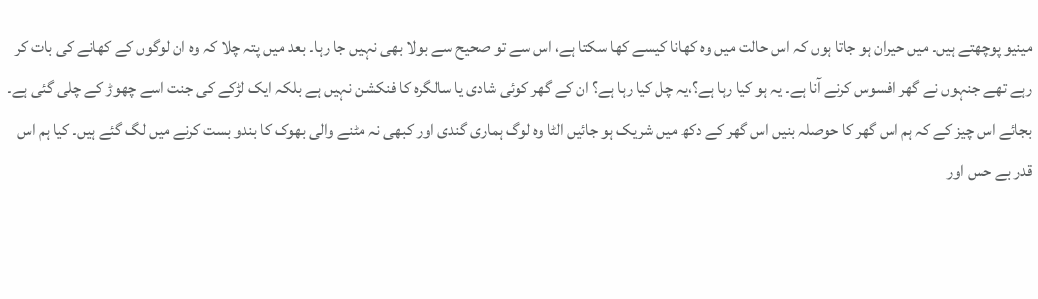مینیو پوچھتے ہیں۔ میں حیران ہو جاتا ہوں کہ اس حالت میں وہ کھانا کیسے کھا سکتا ہے، اس سے تو صحیح سے بولا بھی نہیں جا رہا۔ بعد میں پتہ چلا کہ وہ ان لوگوں کے کھانے کی بات کر رہے تھے جنہوں نے گھر افسوس کرنے آنا ہے۔ یہ ہو کیا رہا ہے؟،یہ چل کیا رہا ہے؟ ان کے گھر کوئی شادی یا سالگرہ کا فنکشن نہیں ہے بلکہ ایک لڑکے کی جنت اسے چھوڑ کے چلی گئی ہے۔ بجائے اس چیز کے کہ ہم اس گھر کا حوصلہ بنیں اس گھر کے دکھ میں شریک ہو جائیں الٹا وہ لوگ ہماری گندی اور کبھی نہ مٹنے والی بھوک کا بندو بست کرنے میں لگ گئے ہیں۔ کیا ہم اس قدر بے حس اور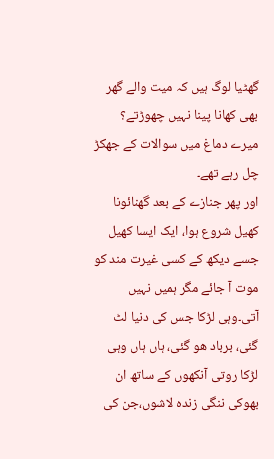گھٹیا لوگ ہیں کہ میت والے گھر بھی کھانا پینا نہیں چھوڑتے؟ میرے دماغ میں سوالات کے جھکڑ چل رہے تھے۔
اور پھر جنازے کے بعد گھنائونا کھیل شروع ہوا، ایک ایسا کھیل جسے دیکھ کے کسی غیرت مند کو موت آ جائے مگر ہمیں نہیں آتی۔وہی لڑکا جس کی دنیا لٹ گئی، برباد ھو گئی، ہاں ہاں وہی لڑکا روتی آنکھوں کے ساتھ ان بھوکی ننگی زندہ لاشوں،جن کی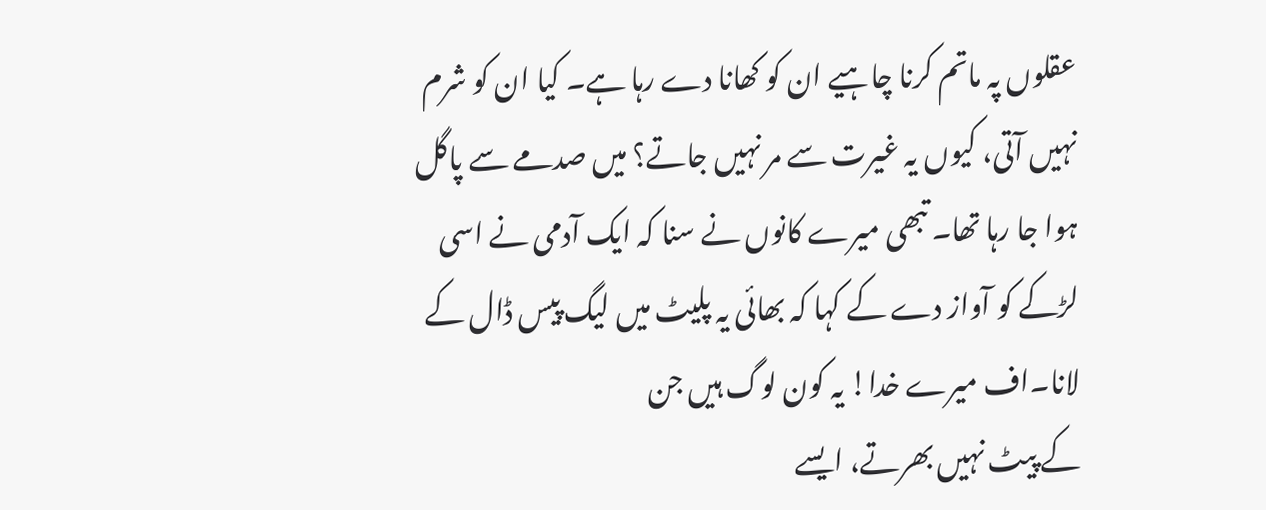عقلوں پہ ماتم کرنا چاہیے ان کو کھانا دے رہا ہے۔ کیا ان کو شرم نہیں آتی، کیوں یہ غیرت سے مر نہیں جاتے؟ میں صدمے سے پاگل ہوا جا رہا تھا۔ تبھی میرے کانوں نے سنا کہ ایک آدمی نے اسی لڑکے کو آواز دے کے کہا کہ بھائی یہ پلیٹ میں لیگ پیس ڈال کے لانا۔اف میرے خدا! یہ کون لوگ ہیں جن
کے پیٹ نہیں بھرتے، ایسے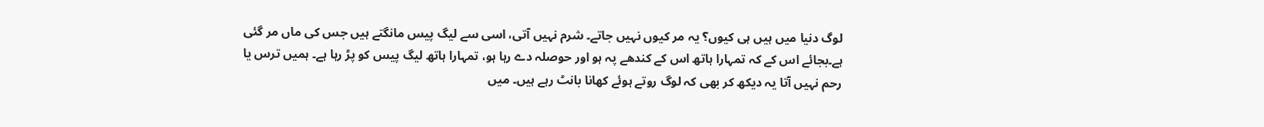لوگ دنیا میں ہیں ہی کیوں؟ یہ مر کیوں نہیں جاتے۔ شرم نہیں آتی، اسی سے لیگ پیس مانگتے ہیں جس کی ماں مر گئی ہے۔بجائے اس کے کہ تمہارا ہاتھ اس کے کندھے پہ ہو اور حوصلہ دے رہا ہو، تمہارا ہاتھ لیگ پیس کو پڑ رہا ہے۔ ہمیں ترس یا رحم نہیں آتا یہ دیکھ کر بھی کہ لوگ روتے ہوئے کھانا بانٹ رہے ہیں۔ میں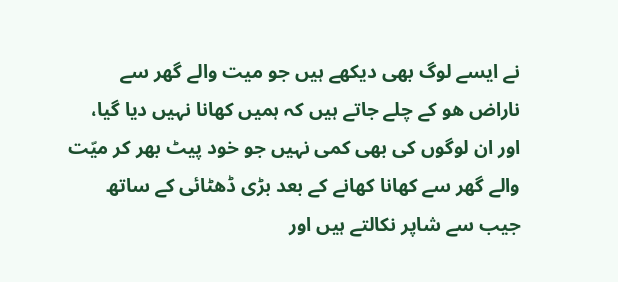نے ایسے لوگ بھی دیکھے ہیں جو میت والے گھر سے ناراض ھو کے چلے جاتے ہیں کہ ہمیں کھانا نہیں دیا گیا، اور ان لوگوں کی بھی کمی نہیں جو خود پیٹ بھر کر میّت والے گھر سے کھانا کھانے کے بعد بڑی ڈھٹائی کے ساتھ جیب سے شاپر نکالتے ہیں اور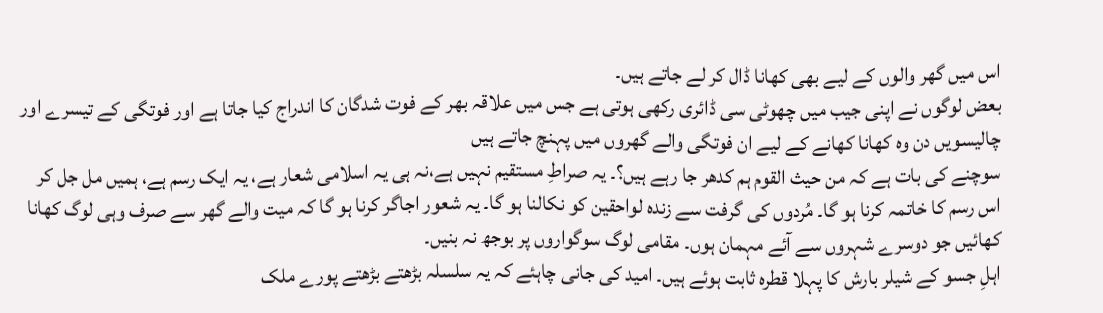اس میں گھر والوں کے لیے بھی کھانا ڈال کر لے جاتے ہیں۔
بعض لوگوں نے اپنی جیب میں چھوٹی سی ڈائری رکھی ہوتی ہے جس میں علاقہ بھر کے فوت شدگان کا اندراج کیا جاتا ہے اور فوتگی کے تیسرے اور چالیسویں دن وہ کھانا کھانے کے لیے ان فوتگی والے گھروں میں پہنچ جاتے ہیں
سوچنے کی بات ہے کہ من حیث القوم ہم کدھر جا رہے ہیں؟۔ یہ صراطِ مستقیم نہیں ہے،نہ ہی یہ اسلامی شعار ہے، یہ ایک رسم ہے، ہمیں مل جل کر اس رسم کا خاتمہ کرنا ہو گا۔ مُردوں کی گرفت سے زندہ لواحقین کو نکالنا ہو گا۔ یہ شعور اجاگر کرنا ہو گا کہ میت والے گھر سے صرف وہی لوگ کھانا کھائیں جو دوسرے شہروں سے آئے مہمان ہوں۔ مقامی لوگ سوگواروں پر بوجھ نہ بنیں۔
اہلِ جسو کے شیلر بارش کا پہلا قطرہ ثابت ہوئے ہیں۔ امید کی جانی چاہئے کہ یہ سلسلہ بڑھتے بڑھتے پورے ملک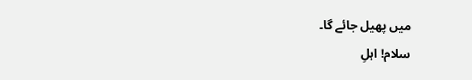میں پھیل جائے گا۔
سلام! اہلِ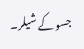جسو کے شیلر۔